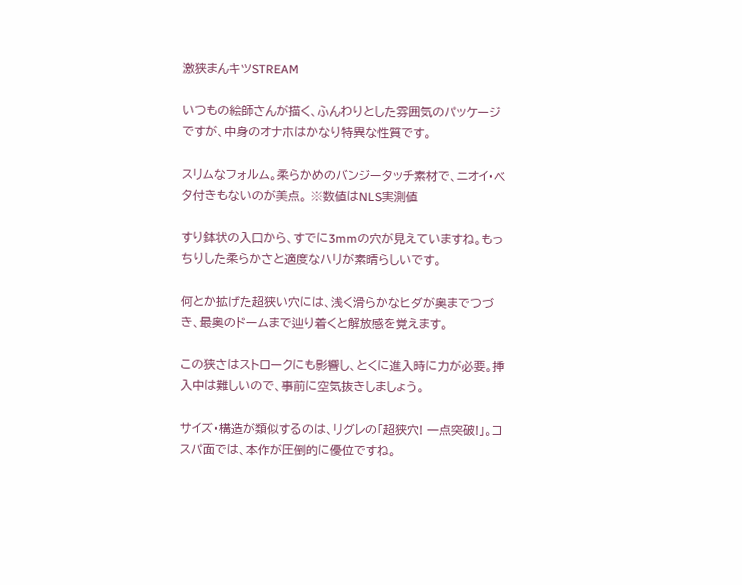激狭まんキツSTREAM

いつもの絵師さんが描く、ふんわりとした雰囲気のパッケージですが、中身のオナホはかなり特異な性質です。

スリムなフォルム。柔らかめのバンジータッチ素材で、ニオイ・ベタ付きもないのが美点。 ※数値はNLS実測値

すり鉢状の入口から、すでに3mmの穴が見えていますね。もっちりした柔らかさと適度なハリが素晴らしいです。

何とか拡げた超狭い穴には、浅く滑らかなヒダが奥までつづき、最奥のドームまで辿り着くと解放感を覚えます。

この狭さはストロークにも影響し、とくに進入時に力が必要。挿入中は難しいので、事前に空気抜きしましょう。

サイズ・構造が類似するのは、リグレの「超狭穴! 一点突破!」。コスパ面では、本作が圧倒的に優位ですね。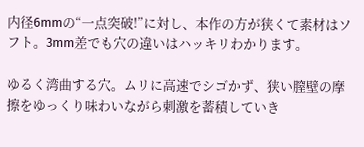内径6mmの“一点突破!”に対し、本作の方が狭くて素材はソフト。3mm差でも穴の違いはハッキリわかります。

ゆるく湾曲する穴。ムリに高速でシゴかず、狭い膣壁の摩擦をゆっくり味わいながら刺激を蓄積していき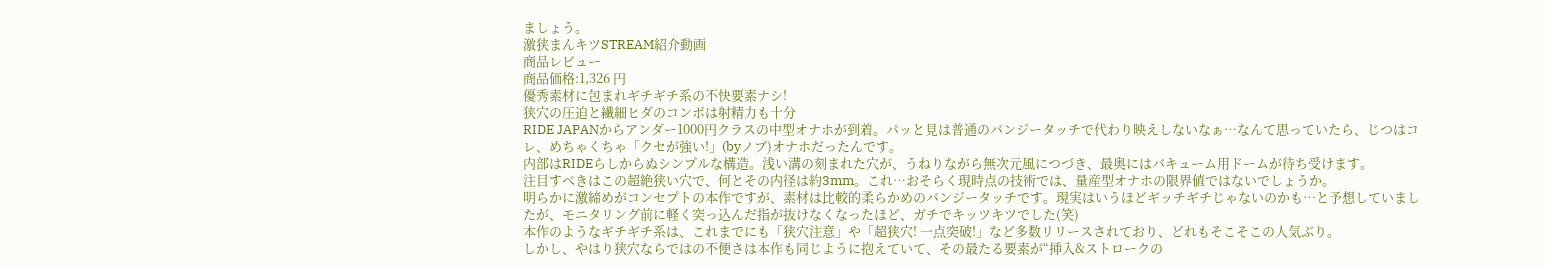ましょう。
激狭まんキツSTREAM紹介動画
商品レビュー
商品価格:1,326 円
優秀素材に包まれギチギチ系の不快要素ナシ!
狭穴の圧迫と繊細ヒダのコンボは射精力も十分
RIDE JAPANからアンダー1000円クラスの中型オナホが到着。パッと見は普通のバンジータッチで代わり映えしないなぁ…なんて思っていたら、じつはコレ、めちゃくちゃ「クセが強い!」(byノブ)オナホだったんです。
内部はRIDEらしからぬシンプルな構造。浅い溝の刻まれた穴が、うねりながら無次元風につづき、最奥にはバキューム用ドームが待ち受けます。
注目すべきはこの超絶狭い穴で、何とその内径は約3mm。これ…おそらく現時点の技術では、量産型オナホの限界値ではないでしょうか。
明らかに激締めがコンセプトの本作ですが、素材は比較的柔らかめのバンジータッチです。現実はいうほどギッチギチじゃないのかも…と予想していましたが、モニタリング前に軽く突っ込んだ指が抜けなくなったほど、ガチでキッツキツでした(笑)
本作のようなギチギチ系は、これまでにも「狭穴注意」や「超狭穴! 一点突破!」など多数リリースされており、どれもそこそこの人気ぶり。
しかし、やはり狭穴ならではの不便さは本作も同じように抱えていて、その最たる要素が“挿入&ストロークの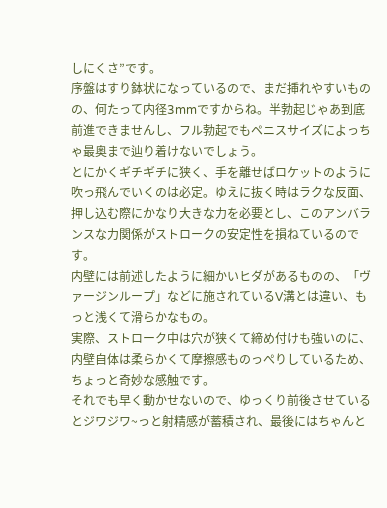しにくさ”です。
序盤はすり鉢状になっているので、まだ挿れやすいものの、何たって内径3mmですからね。半勃起じゃあ到底前進できませんし、フル勃起でもペニスサイズによっちゃ最奥まで辿り着けないでしょう。
とにかくギチギチに狭く、手を離せばロケットのように吹っ飛んでいくのは必定。ゆえに抜く時はラクな反面、押し込む際にかなり大きな力を必要とし、このアンバランスな力関係がストロークの安定性を損ねているのです。
内壁には前述したように細かいヒダがあるものの、「ヴァージンループ」などに施されているV溝とは違い、もっと浅くて滑らかなもの。
実際、ストローク中は穴が狭くて締め付けも強いのに、内壁自体は柔らかくて摩擦感ものっぺりしているため、ちょっと奇妙な感触です。
それでも早く動かせないので、ゆっくり前後させているとジワジワ~っと射精感が蓄積され、最後にはちゃんと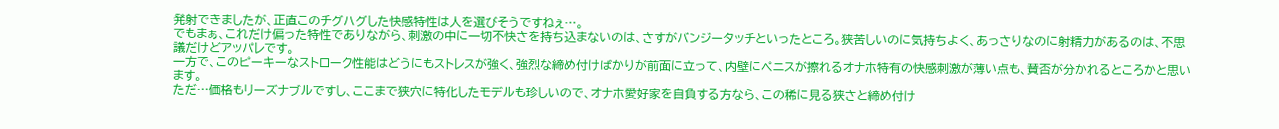発射できましたが、正直このチグハグした快感特性は人を選びそうですねぇ…。
でもまぁ、これだけ偏った特性でありながら、刺激の中に一切不快さを持ち込まないのは、さすがバンジータッチといったところ。狭苦しいのに気持ちよく、あっさりなのに射精力があるのは、不思議だけどアッパレです。
一方で、このピーキーなストローク性能はどうにもストレスが強く、強烈な締め付けばかりが前面に立って、内壁にペニスが擦れるオナホ特有の快感刺激が薄い点も、賛否が分かれるところかと思います。
ただ…価格もリーズナブルですし、ここまで狭穴に特化したモデルも珍しいので、オナホ愛好家を自負する方なら、この稀に見る狭さと締め付け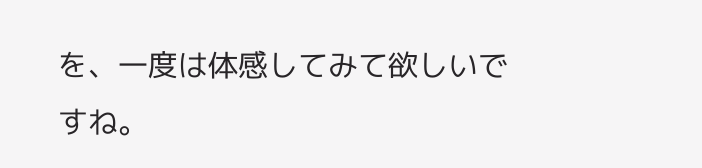を、一度は体感してみて欲しいですね。